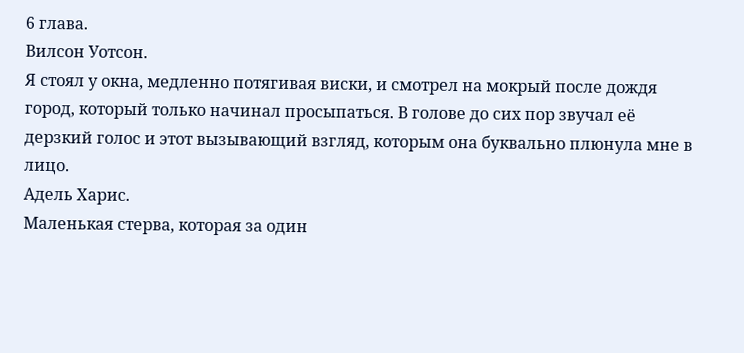6 глава.
Вилсон Уотсон.
Я стоял у окна, медленно потягивая виски, и смотрел на мокрый после дождя город, который только начинал просыпаться. В голове до сих пор звучал её дерзкий голос и этот вызывающий взгляд, которым она буквально плюнула мне в лицо.
Адель Харис.
Маленькая стерва, которая за один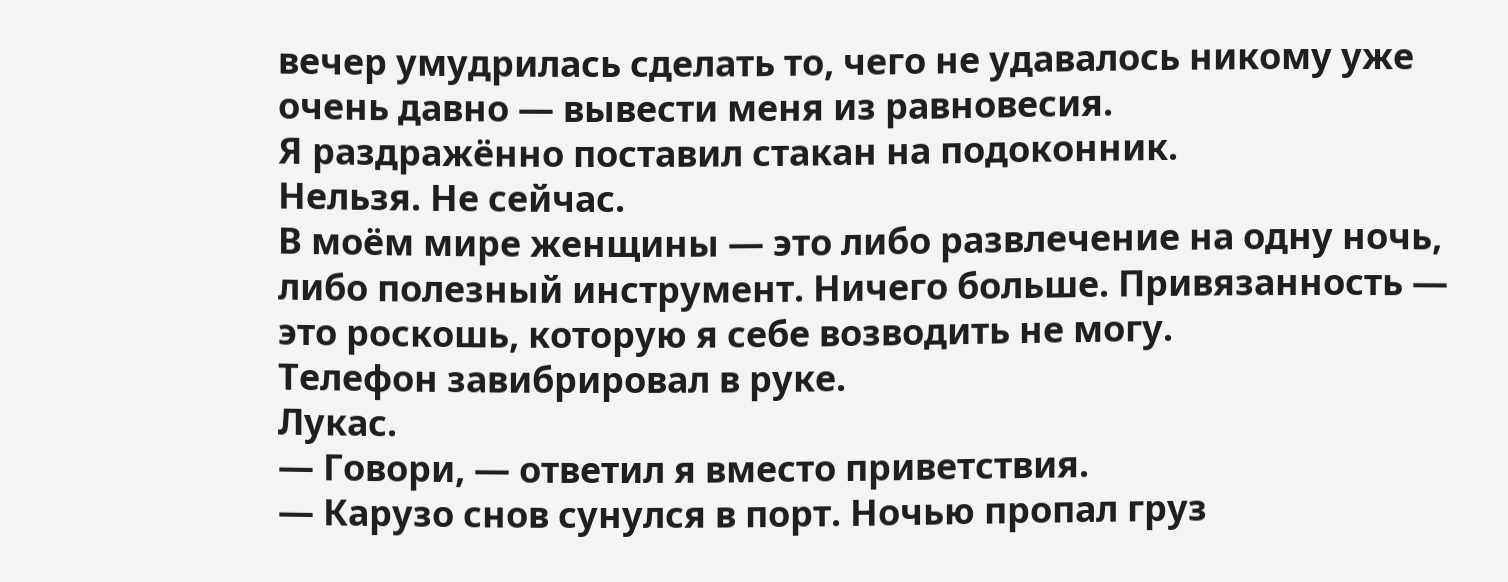вечер умудрилась сделать то, чего не удавалось никому уже очень давно — вывести меня из равновесия.
Я раздражённо поставил стакан на подоконник.
Нельзя. Не сейчас.
В моём мире женщины — это либо развлечение на одну ночь, либо полезный инструмент. Ничего больше. Привязанность — это роскошь, которую я себе возводить не могу.
Телефон завибрировал в руке.
Лукас.
— Говори, — ответил я вместо приветствия.
— Карузо снов сунулся в порт. Ночью пропал груз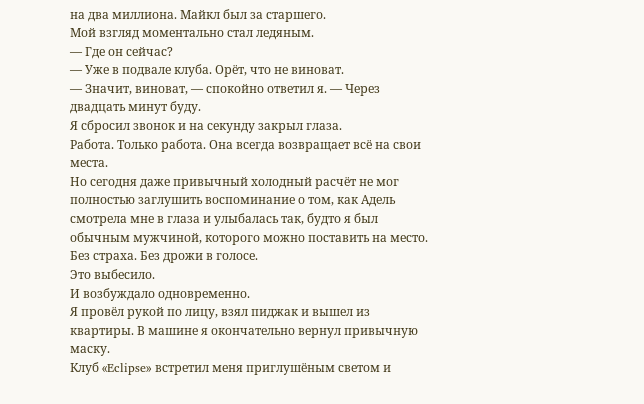на два миллиона. Майкл был за старшего.
Мой взгляд моментально стал ледяным.
— Где он сейчас?
— Уже в подвале клуба. Орёт, что не виноват.
— Значит, виноват, — спокойно ответил я. — Через двадцать минут буду.
Я сбросил звонок и на секунду закрыл глаза.
Работа. Только работа. Она всегда возвращает всё на свои места.
Но сегодня даже привычный холодный расчёт не мог полностью заглушить воспоминание о том, как Адель смотрела мне в глаза и улыбалась так, будто я был обычным мужчиной, которого можно поставить на место. Без страха. Без дрожи в голосе.
Это выбесило.
И возбуждало одновременно.
Я провёл рукой по лицу, взял пиджак и вышел из квартиры. В машине я окончательно вернул привычную маску.
Клуб «Eclipse» встретил меня приглушёным светом и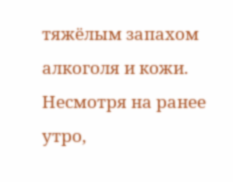тяжёлым запахом алкоголя и кожи. Несмотря на ранее утро,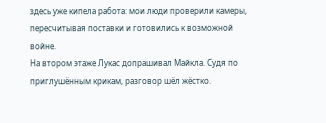здесь уже кипела работа: мои люди проверили камеры, пересчитывая поставки и готовились к возможной войне.
На втором этаже Лукас допрашивал Майкла. Судя по приглушённым крикам, разговор шёл жёстко.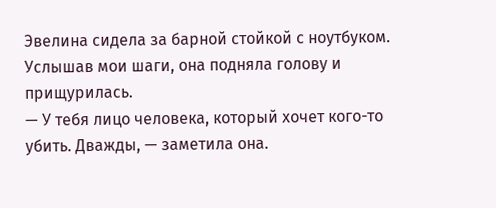Эвелина сидела за барной стойкой с ноутбуком. Услышав мои шаги, она подняла голову и прищурилась.
— У тебя лицо человека, который хочет кого-то убить. Дважды, — заметила она.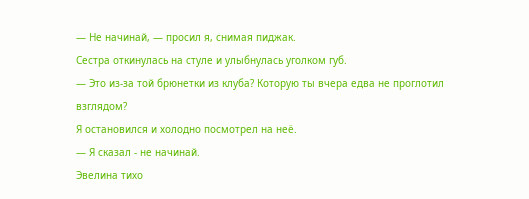— Не начинай, — просил я, снимая пиджак.
Сестра откинулась на стуле и улыбнулась уголком губ.
— Это из-за той брюнетки из клуба? Которую ты вчера едва не проглотил взглядом?
Я остановился и холодно посмотрел на неё.
— Я сказал - не начинай.
Эвелина тихо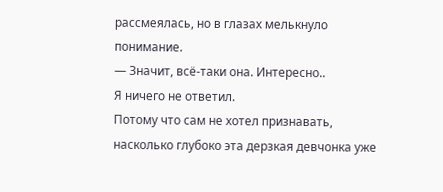рассмеялась, но в глазах мелькнуло понимание.
— Значит, всё-таки она. Интересно..
Я ничего не ответил.
Потому что сам не хотел признавать, насколько глубоко эта дерзкая девчонка уже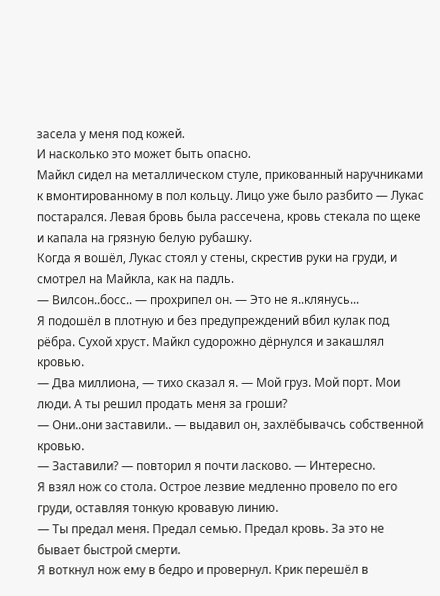засела у меня под кожей.
И насколько это может быть опасно.
Майкл сидел на металлическом стуле, прикованный наручниками к вмонтированному в пол кольцу. Лицо уже было разбито — Лукас постарался. Левая бровь была рассечена, кровь стекала по щеке и капала на грязную белую рубашку.
Когда я вошёл, Лукас стоял у стены, скрестив руки на груди, и смотрел на Майкла, как на падль.
— Вилсон..босс.. — прохрипел он. — Это не я..клянусь...
Я подошёл в плотную и без предупреждений вбил кулак под рёбра. Сухой хруст. Майкл судорожно дёрнулся и закашлял кровью.
— Два миллиона, — тихо сказал я. — Мой груз. Мой порт. Мои люди. А ты решил продать меня за гроши?
— Они..они заставили.. — выдавил он, захлёбывачсь собственной кровью.
— Заставили? — повторил я почти ласково. — Интересно.
Я взял нож со стола. Острое лезвие медленно провело по его груди, оставляя тонкую кровавую линию.
— Ты предал меня. Предал семью. Предал кровь. За это не бывает быстрой смерти.
Я воткнул нож ему в бедро и провернул. Крик перешёл в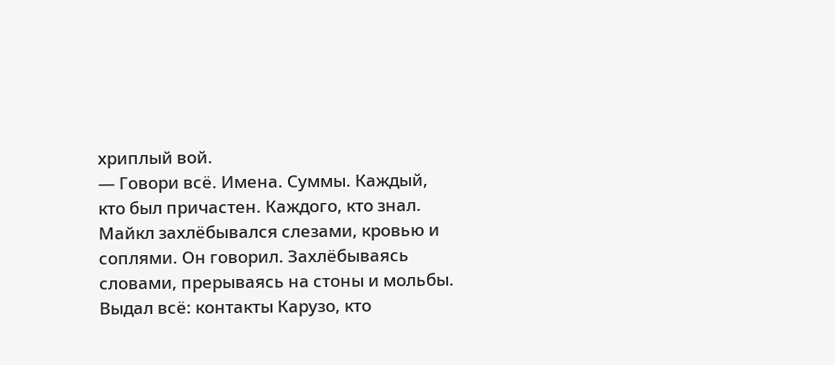хриплый вой.
— Говори всё. Имена. Суммы. Каждый, кто был причастен. Каждого, кто знал.
Майкл захлёбывался слезами, кровью и соплями. Он говорил. Захлёбываясь словами, прерываясь на стоны и мольбы. Выдал всё: контакты Карузо, кто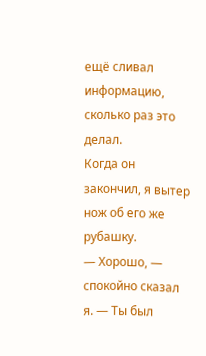ещё сливал информацию, сколько раз это делал.
Когда он закончил, я вытер нож об его же рубашку.
— Хорошо, — спокойно сказал я. — Ты был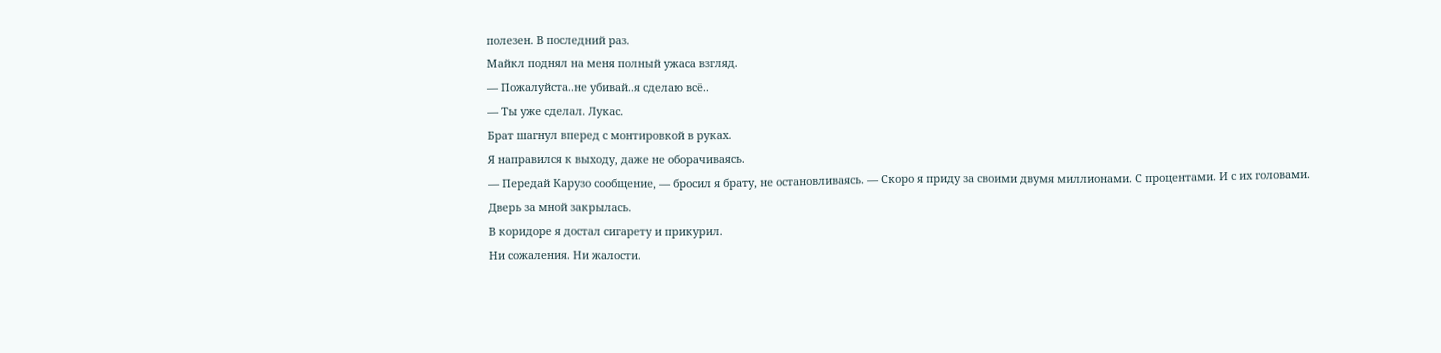полезен. В последний раз.
Майкл поднял на меня полный ужаса взгляд.
— Пожалуйста..не убивай..я сделаю всё..
— Ты уже сделал. Лукас.
Брат шагнул вперед с монтировкой в руках.
Я направился к выходу, даже не оборачиваясь.
— Передай Карузо сообщение, — бросил я брату, не остановливаясь. — Скоро я приду за своими двумя миллионами. С процентами. И с их головами.
Дверь за мной закрылась.
В коридоре я достал сигарету и прикурил.
Ни сожаления. Ни жалости.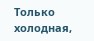Только холодная,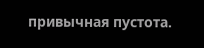привычная пустота.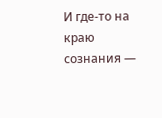И где-то на краю сознания —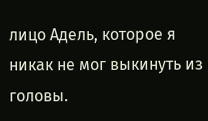лицо Адель, которое я никак не мог выкинуть из головы.